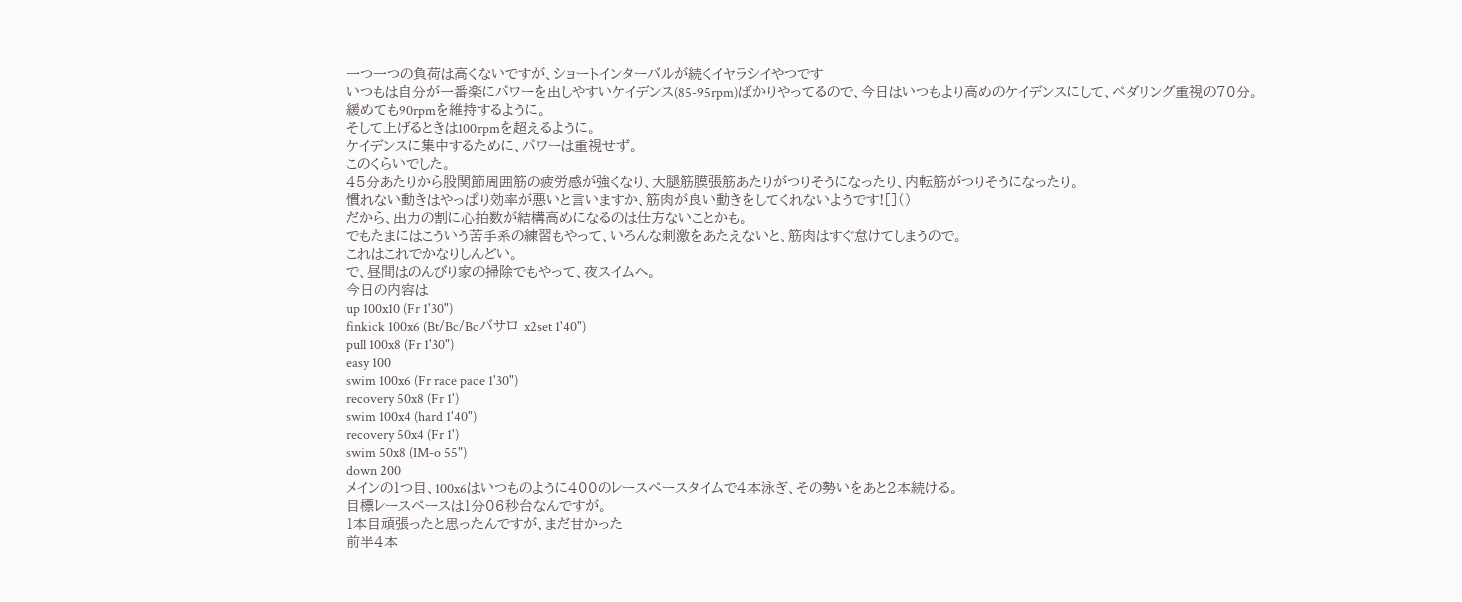一つ一つの負荷は高くないですが、ショートインターバルが続くイヤラシイやつです
いつもは自分が一番楽にパワーを出しやすいケイデンス(85-95rpm)ばかりやってるので、今日はいつもより高めのケイデンスにして、ペダリング重視の70分。
緩めても90rpmを維持するように。
そして上げるときは100rpmを超えるように。
ケイデンスに集中するために、パワーは重視せず。
このくらいでした。
45分あたりから股関節周囲筋の疲労感が強くなり、大腿筋膜張筋あたりがつりそうになったり、内転筋がつりそうになったり。
慣れない動きはやっぱり効率が悪いと言いますか、筋肉が良い動きをしてくれないようです![]()
だから、出力の割に心拍数が結構高めになるのは仕方ないことかも。
でもたまにはこういう苦手系の練習もやって、いろんな刺激をあたえないと、筋肉はすぐ怠けてしまうので。
これはこれでかなりしんどい。
で、昼間はのんびり家の掃除でもやって、夜スイムへ。
今日の内容は
up 100x10 (Fr 1'30")
finkick 100x6 (Bt/Bc/Bcバサロ x2set 1'40")
pull 100x8 (Fr 1'30")
easy 100
swim 100x6 (Fr race pace 1'30")
recovery 50x8 (Fr 1')
swim 100x4 (hard 1'40")
recovery 50x4 (Fr 1')
swim 50x8 (IM-o 55")
down 200
メインの1つ目、100x6はいつものように400のレースペースタイムで4本泳ぎ、その勢いをあと2本続ける。
目標レースペースは1分06秒台なんですが。
1本目頑張ったと思ったんですが、まだ甘かった
前半4本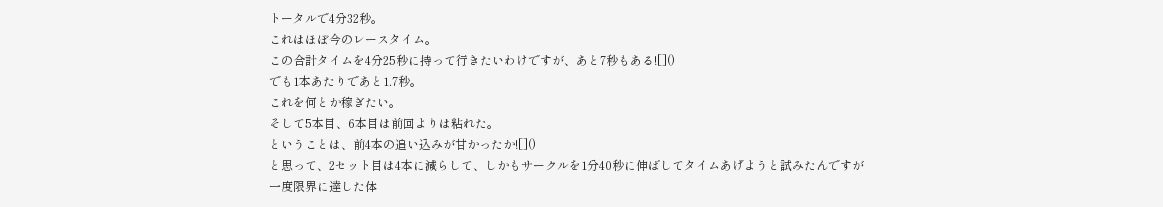トータルで4分32秒。
これはほぼ今のレースタイム。
この合計タイムを4分25秒に持って行きたいわけですが、あと7秒もある![]()
でも1本あたりであと1.7秒。
これを何とか稼ぎたい。
そして5本目、6本目は前回よりは粘れた。
ということは、前4本の追い込みが甘かったか![]()
と思って、2セット目は4本に減らして、しかもサークルを1分40秒に伸ばしてタイムあげようと試みたんですが
一度限界に達した体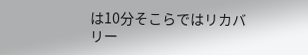は10分そこらではリカバリー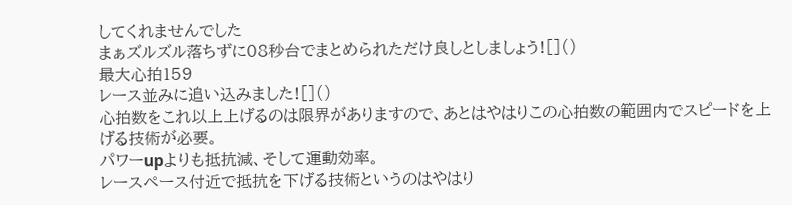してくれませんでした
まぁズルズル落ちずに08秒台でまとめられただけ良しとしましょう![]()
最大心拍159
レース並みに追い込みました![]()
心拍数をこれ以上上げるのは限界がありますので、あとはやはりこの心拍数の範囲内でスピードを上げる技術が必要。
パワーupよりも抵抗減、そして運動効率。
レースペース付近で抵抗を下げる技術というのはやはり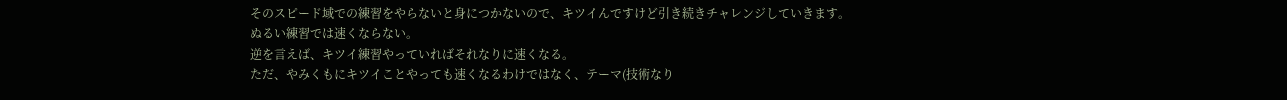そのスピード域での練習をやらないと身につかないので、キツイんですけど引き続きチャレンジしていきます。
ぬるい練習では速くならない。
逆を言えば、キツイ練習やっていればそれなりに速くなる。
ただ、やみくもにキツイことやっても速くなるわけではなく、テーマ(技術なり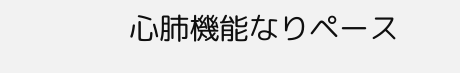心肺機能なりペース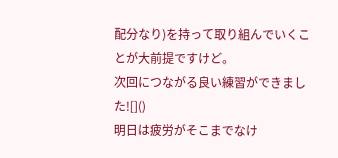配分なり)を持って取り組んでいくことが大前提ですけど。
次回につながる良い練習ができました![]()
明日は疲労がそこまでなけ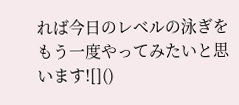れば今日のレベルの泳ぎをもう一度やってみたいと思います![]()